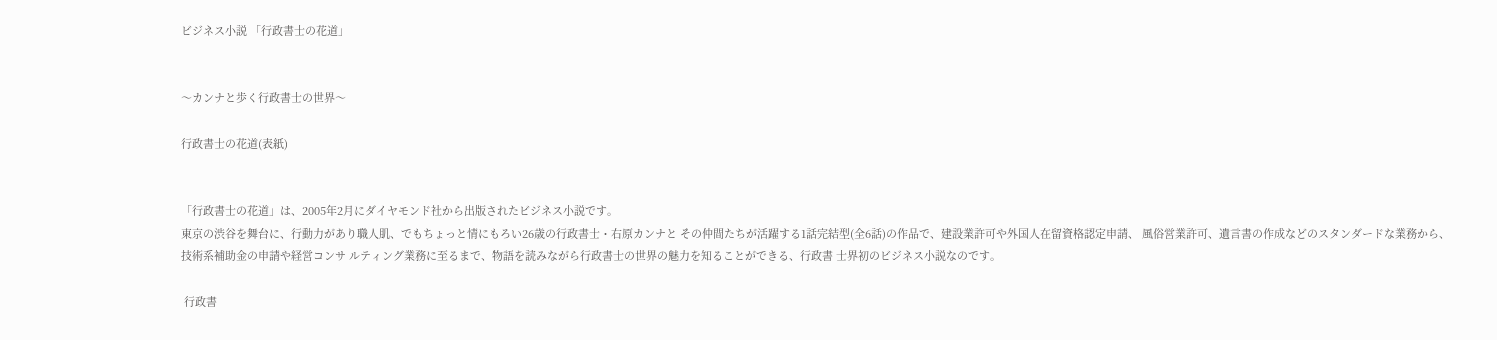ビジネス小説 「行政書士の花道」


〜カンナと歩く行政書士の世界〜

行政書士の花道(表紙)


「行政書士の花道」は、2005年2月にダイヤモンド社から出版されたビジネス小説です。
東京の渋谷を舞台に、行動力があり職人肌、でもちょっと情にもろい26歳の行政書士・右原カンナと その仲間たちが活躍する1話完結型(全6話)の作品で、建設業許可や外国人在留資格認定申請、 風俗営業許可、遺言書の作成などのスタンダードな業務から、技術系補助金の申請や経営コンサ ルティング業務に至るまで、物語を読みながら行政書士の世界の魅力を知ることができる、行政書 士界初のビジネス小説なのです。

 行政書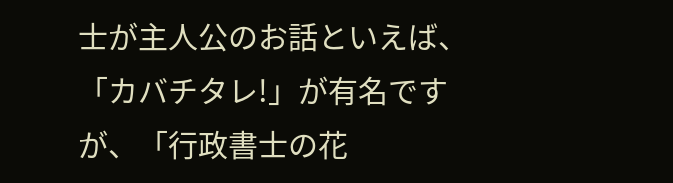士が主人公のお話といえば、「カバチタレ!」が有名ですが、「行政書士の花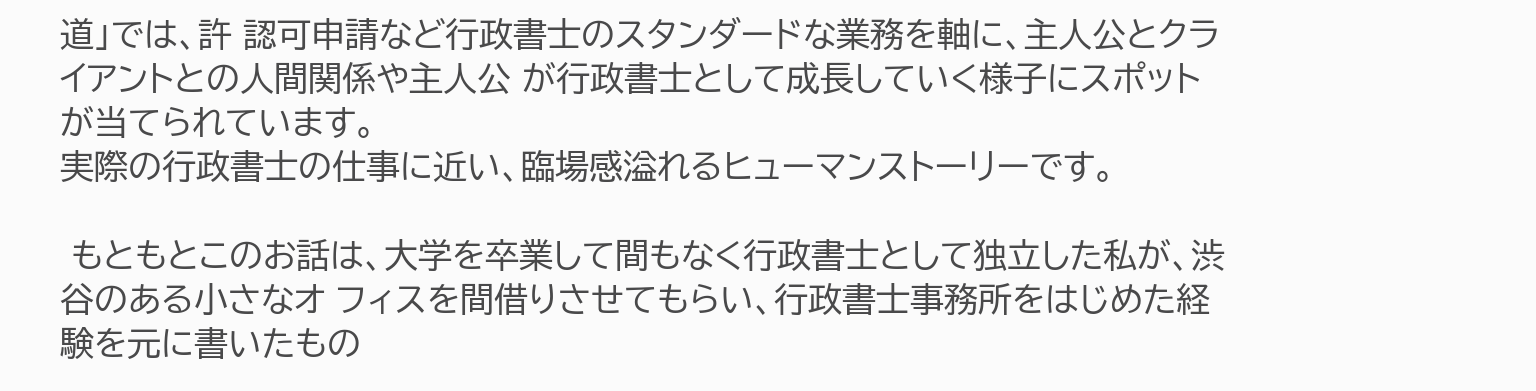道」では、許 認可申請など行政書士のスタンダードな業務を軸に、主人公とクライアントとの人間関係や主人公 が行政書士として成長していく様子にスポットが当てられています。
実際の行政書士の仕事に近い、臨場感溢れるヒューマンストーリーです。

 もともとこのお話は、大学を卒業して間もなく行政書士として独立した私が、渋谷のある小さなオ フィスを間借りさせてもらい、行政書士事務所をはじめた経験を元に書いたもの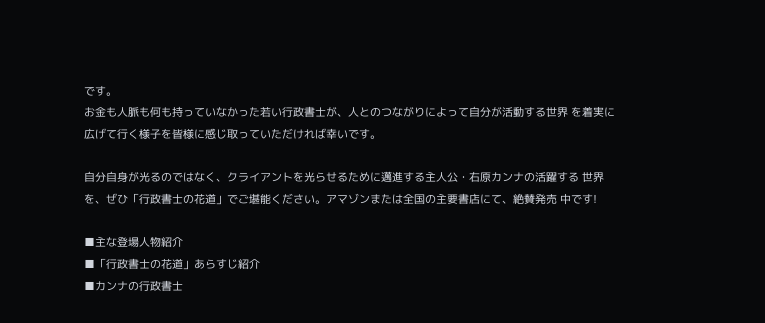です。
お金も人脈も何も持っていなかった若い行政書士が、人とのつながりによって自分が活動する世界 を着実に広げて行く様子を皆様に感じ取っていただければ幸いです。

自分自身が光るのではなく、クライアントを光らせるために邁進する主人公・右原カンナの活躍する 世界を、ぜひ「行政書士の花道」でご堪能ください。アマゾンまたは全国の主要書店にて、絶賛発売 中です!

■主な登場人物紹介
■「行政書士の花道」あらすじ紹介
■カンナの行政書士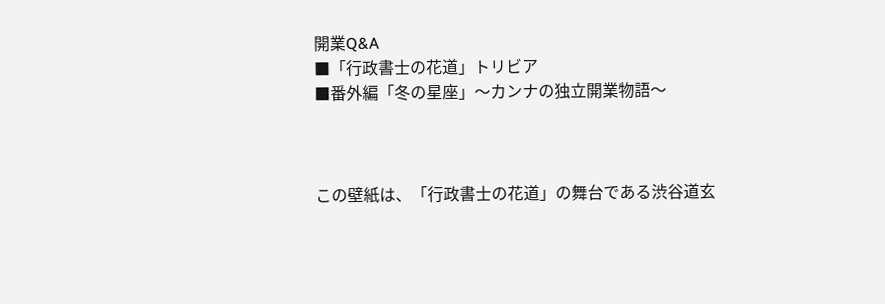開業Q&A
■「行政書士の花道」トリビア
■番外編「冬の星座」〜カンナの独立開業物語〜



この壁紙は、「行政書士の花道」の舞台である渋谷道玄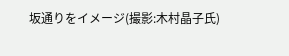坂通りをイメージ(撮影:木村晶子氏)